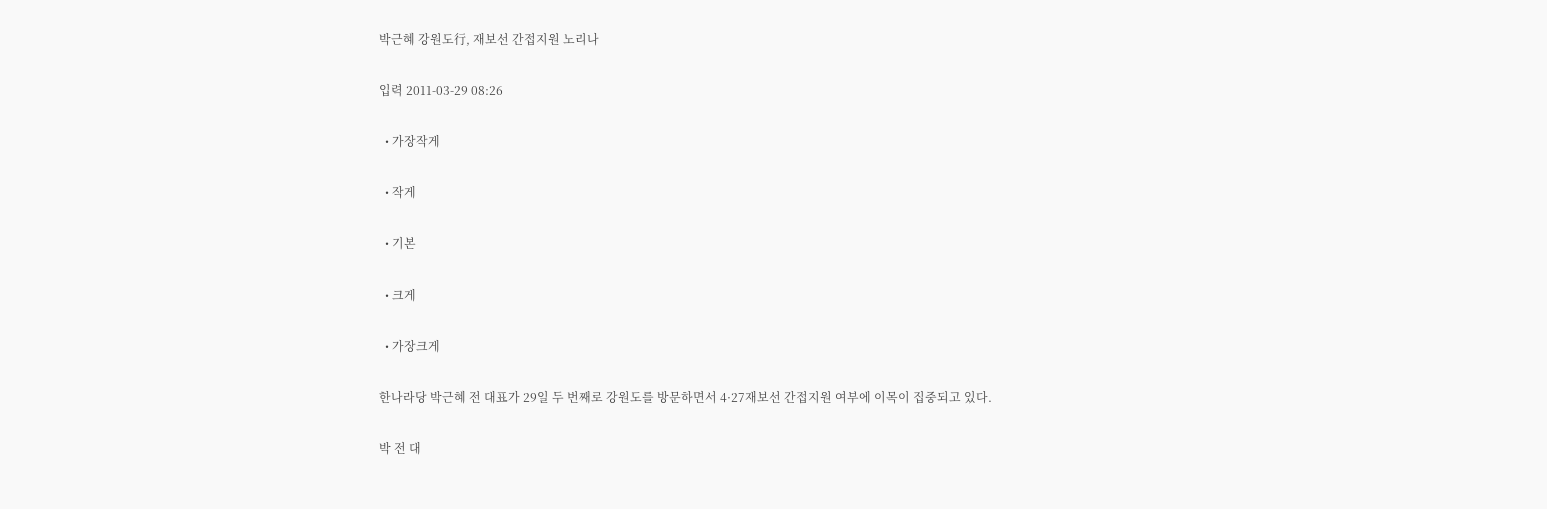박근혜 강원도行, 재보선 간접지원 노리나

입력 2011-03-29 08:26

  • 가장작게

  • 작게

  • 기본

  • 크게

  • 가장크게

한나라당 박근혜 전 대표가 29일 두 번째로 강원도를 방문하면서 4·27재보선 간접지원 여부에 이목이 집중되고 있다.

박 전 대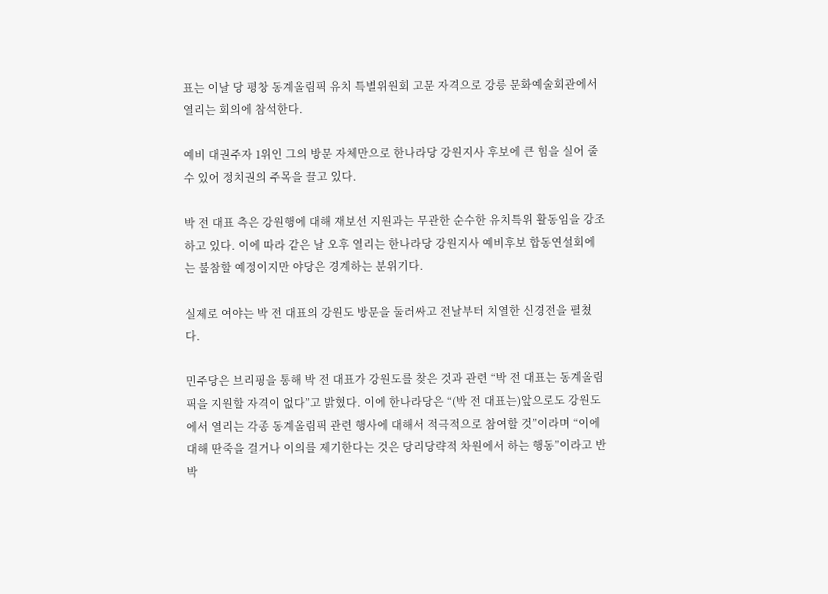표는 이날 당 평창 동계올림픽 유치 특별위원회 고문 자격으로 강릉 문화예술회관에서 열리는 회의에 참석한다.

예비 대권주자 1위인 그의 방문 자체만으로 한나라당 강원지사 후보에 큰 힘을 실어 줄 수 있어 정치권의 주목을 끌고 있다.

박 전 대표 측은 강원행에 대해 재보선 지원과는 무관한 순수한 유치특위 활동임을 강조하고 있다. 이에 따라 같은 날 오후 열리는 한나라당 강원지사 예비후보 합동연설회에는 불참할 예정이지만 야당은 경계하는 분위기다.

실제로 여야는 박 전 대표의 강원도 방문을 둘러싸고 전날부터 치열한 신경전을 펼쳤다.

민주당은 브리핑을 통해 박 전 대표가 강원도를 찾은 것과 관련 “박 전 대표는 동계올림픽을 지원할 자격이 없다”고 밝혔다. 이에 한나라당은 “(박 전 대표는)앞으로도 강원도에서 열리는 각종 동계올림픽 관련 행사에 대해서 적극적으로 참여할 것”이라며 “이에 대해 딴죽을 걸거나 이의를 제기한다는 것은 당리당략적 차원에서 하는 행동”이라고 반박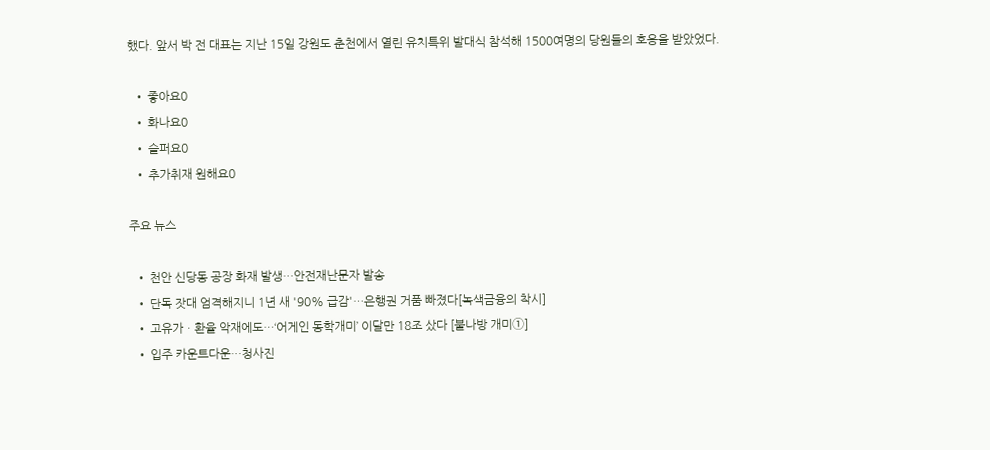했다. 앞서 박 전 대표는 지난 15일 강원도 춘천에서 열린 유치특위 발대식 참석해 1500여명의 당원들의 호응을 받았었다.

  • 좋아요0
  • 화나요0
  • 슬퍼요0
  • 추가취재 원해요0

주요 뉴스

  • 천안 신당동 공장 화재 발생…안전재난문자 발송
  • 단독 잣대 엄격해지니 1년 새 '90% 급감'…은행권 거품 빠졌다[녹색금융의 착시]
  • 고유가ㆍ환율 악재에도…‘어게인 동학개미’ 이달만 18조 샀다 [불나방 개미①]
  • 입주 카운트다운…청사진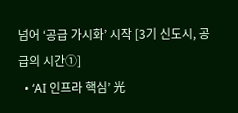넘어 ‘공급 가시화’ 시작 [3기 신도시, 공급의 시간①]
  • ‘AI 인프라 핵심’ 光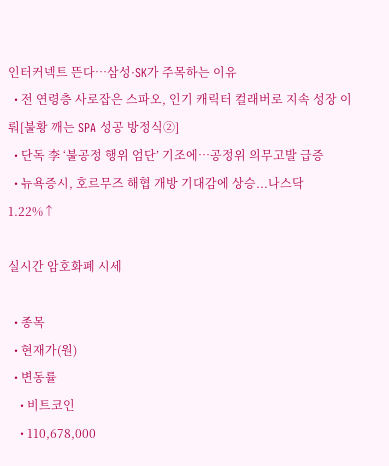인터커넥트 뜬다…삼성·SK가 주목하는 이유
  • 전 연령층 사로잡은 스파오, 인기 캐릭터 컬래버로 지속 성장 이뤄[불황 깨는 SPA 성공 방정식②]
  • 단독 李 ‘불공정 행위 엄단’ 기조에…공정위 의무고발 급증
  • 뉴욕증시, 호르무즈 해협 개방 기대감에 상승...나스닥 1.22%↑

실시간 암호화폐 시세

  • 종목
  • 현재가(원)
  • 변동률
    • 비트코인
    • 110,678,000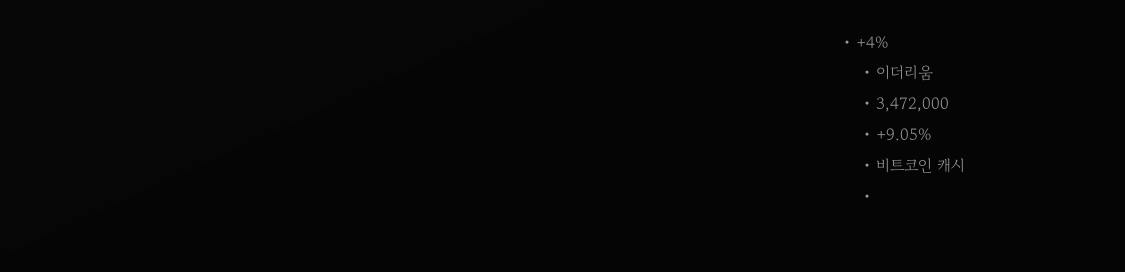• +4%
    • 이더리움
    • 3,472,000
    • +9.05%
    • 비트코인 캐시
    •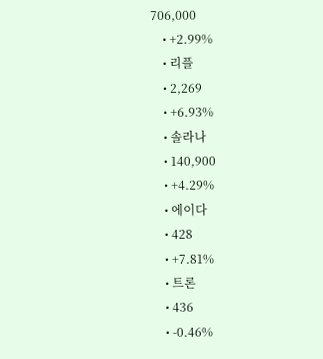706,000
    • +2.99%
    • 리플
    • 2,269
    • +6.93%
    • 솔라나
    • 140,900
    • +4.29%
    • 에이다
    • 428
    • +7.81%
    • 트론
    • 436
    • -0.46%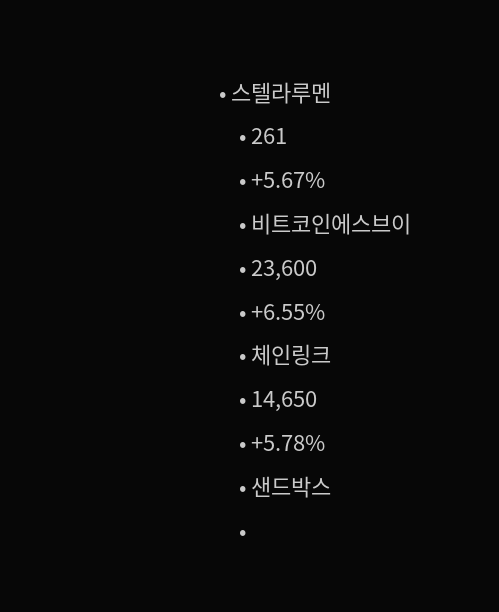• 스텔라루멘
    • 261
    • +5.67%
    • 비트코인에스브이
    • 23,600
    • +6.55%
    • 체인링크
    • 14,650
    • +5.78%
    • 샌드박스
    •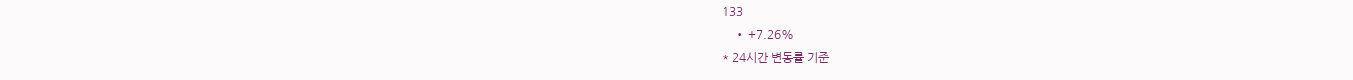133
    • +7.26%
* 24시간 변동률 기준